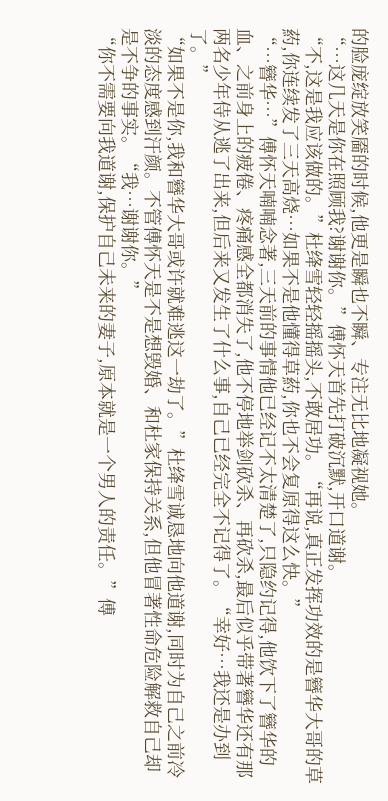的脸庞绽放笑靥的时候,他更是瞬也不瞬、专注无比地凝视她。
“…这几天是你在照顾我?谢谢你。”傅怀天首先打破沉默,开口道谢。
“不,这是我应该做的。”杜绛雪轻轻摇摇头,不敢居功。“再说,真正发挥功效的是簪华大哥的草葯,你连续发了三天高烧…如果不是他懂得草葯,你也不会复原得这么快。”
“…簪华…”傅怀天喃喃念著,三天前的事情他已经记不太清楚了,只隐约记得,他饮下了簪华的血、之前身上的疲倦、疼痛感全都消失了,他不停地举剑砍杀、再砍杀,最后似乎带著簪华还有那两名少年侍从逃了出来,但后来又发生了什么事,自己已经完全不记得了。“幸好…我还是办到了。”
“如果不是你,我和簪华大哥或许就难逃这一劫了。”杜绛雪诚恳地向他道谢,同时为自己之前冷淡的态度感到汗颜。不管傅怀天是不是想毁婚、和杜家保持关系,但他冒著性命危险解救自己却是不争的事实。“我…谢谢你。”
“你不需要向我道谢,保护自己未来的妻子,原本就是一个男人的责任。”傅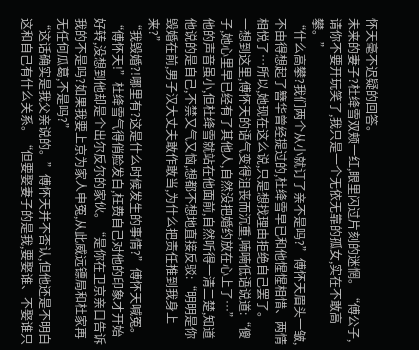怀天毫不迟疑的回答。
未来的妻子?杜绛雪双颊一红,眼里闪过片刻的迷惘。“傅公子,请你不要开玩笑了,我只是一个无依无靠的孤女,实在不敢高攀。”
“什么高攀?我们两个从小就订了亲不是吗?”傅怀天眉头一皱,不由得想起了簪华曾经提过的,杜绛雪早已和他惺惺相惜、两情相悦了…所以,她现在这么说,只是想找理由拒绝自己罢了。
一想到这里,傅怀天的语气变得沮丧而沉重,喃喃低语说道:“傻子,她心里早已经有了其他人,自然没把婚约放在心上了…”
他的声音虽小,但杜绛雪就站在他面前,自然听得一清二楚,知道他说的是自己,不禁又气又恼,想都不想地直接反驳:“明明是你毁婚在前,男子汉大丈夫敢作敢当,为什么把责任推到我身上来?”
“我毁婚?!哪里有?这是什么时候发生的事情?”傅怀天喊冤。
“傅怀天!”杜绛雪气得俏脸发白,枉费自己对他的印象才开始好转,没想到他却是个出尔反尔的家伙。“是你在卫京亲口告诉我的不是吗?如果我要上京为家人申冤,从此威远镖局和杜家再无任何瓜葛,不是吗?”
“这话确实是我父亲说的。”傅怀天并不否认,但他还是不明白这和自己有什么关系。“但要娶妻子的是我,要娶谁、不娶谁只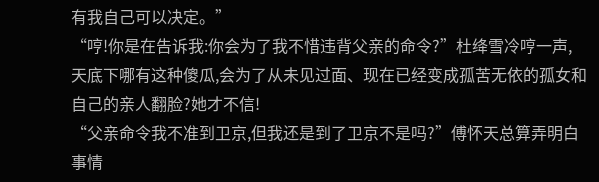有我自己可以决定。”
“哼!你是在告诉我:你会为了我不惜违背父亲的命令?”杜绛雪冷哼一声,天底下哪有这种傻瓜,会为了从未见过面、现在已经变成孤苦无依的孤女和自己的亲人翻脸?她才不信!
“父亲命令我不准到卫京,但我还是到了卫京不是吗?”傅怀天总算弄明白事情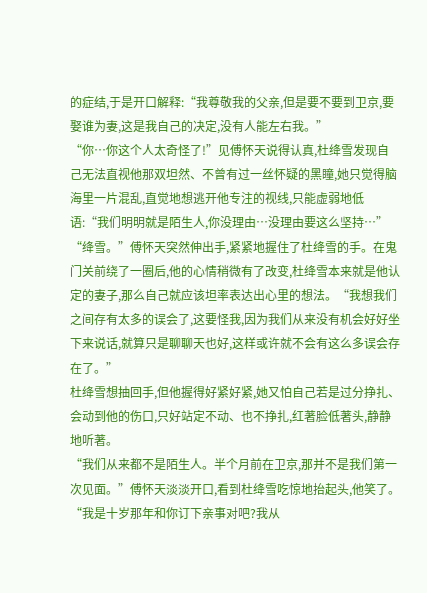的症结,于是开口解释:“我尊敬我的父亲,但是要不要到卫京,要娶谁为妻,这是我自己的决定,没有人能左右我。”
“你…你这个人太奇怪了!”见傅怀天说得认真,杜绛雪发现自己无法直视他那双坦然、不曾有过一丝怀疑的黑瞳,她只觉得脑海里一片混乱,直觉地想逃开他专注的视线,只能虚弱地低语:“我们明明就是陌生人,你没理由…没理由要这么坚持…”
“绛雪。”傅怀天突然伸出手,紧紧地握住了杜绛雪的手。在鬼门关前绕了一圈后,他的心情稍微有了改变,杜绛雪本来就是他认定的妻子,那么自己就应该坦率表达出心里的想法。“我想我们之间存有太多的误会了,这要怪我,因为我们从来没有机会好好坐下来说话,就算只是聊聊天也好,这样或许就不会有这么多误会存在了。”
杜绛雪想抽回手,但他握得好紧好紧,她又怕自己若是过分挣扎、会动到他的伤口,只好站定不动、也不挣扎,红著脸低著头,静静地听著。
“我们从来都不是陌生人。半个月前在卫京,那并不是我们第一次见面。”傅怀天淡淡开口,看到杜绛雪吃惊地抬起头,他笑了。“我是十岁那年和你订下亲事对吧?我从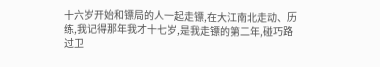十六岁开始和镖局的人一起走镖,在大江南北走动、历练,我记得那年我才十七岁,是我走镖的第二年,碰巧路过卫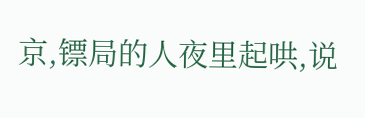京,镖局的人夜里起哄,说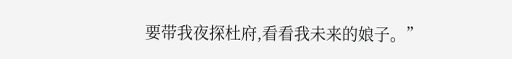要带我夜探杜府,看看我未来的娘子。”